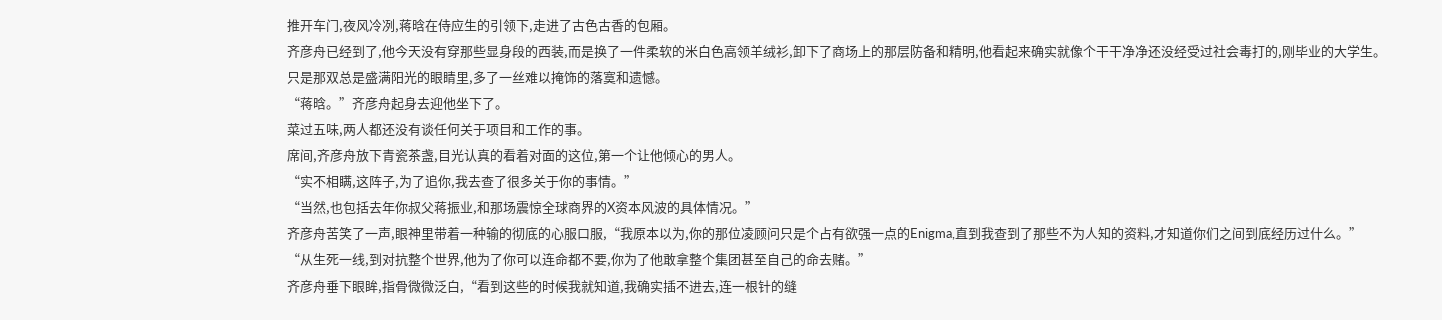推开车门,夜风冷冽,蒋晗在侍应生的引领下,走进了古色古香的包厢。
齐彦舟已经到了,他今天没有穿那些显身段的西装,而是换了一件柔软的米白色高领羊绒衫,卸下了商场上的那层防备和精明,他看起来确实就像个干干净净还没经受过社会毒打的,刚毕业的大学生。
只是那双总是盛满阳光的眼睛里,多了一丝难以掩饰的落寞和遗憾。
“蒋晗。”齐彦舟起身去迎他坐下了。
菜过五味,两人都还没有谈任何关于项目和工作的事。
席间,齐彦舟放下青瓷茶盏,目光认真的看着对面的这位,第一个让他倾心的男人。
“实不相瞒,这阵子,为了追你,我去查了很多关于你的事情。”
“当然,也包括去年你叔父蒋振业,和那场震惊全球商界的X资本风波的具体情况。”
齐彦舟苦笑了一声,眼神里带着一种输的彻底的心服口服,“我原本以为,你的那位凌顾问只是个占有欲强一点的Enigma,直到我查到了那些不为人知的资料,才知道你们之间到底经历过什么。”
“从生死一线,到对抗整个世界,他为了你可以连命都不要,你为了他敢拿整个集团甚至自己的命去赌。”
齐彦舟垂下眼眸,指骨微微泛白,“看到这些的时候我就知道,我确实插不进去,连一根针的缝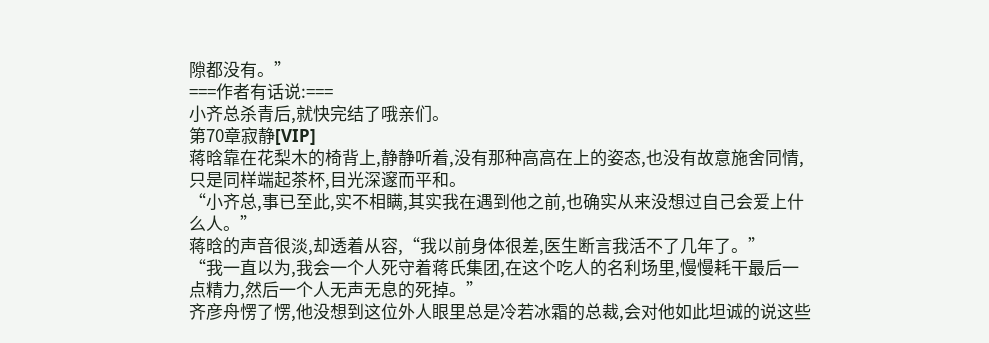隙都没有。”
===作者有话说:===
小齐总杀青后,就快完结了哦亲们。
第70章寂静[VIP]
蒋晗靠在花梨木的椅背上,静静听着,没有那种高高在上的姿态,也没有故意施舍同情,只是同样端起茶杯,目光深邃而平和。
“小齐总,事已至此,实不相瞒,其实我在遇到他之前,也确实从来没想过自己会爱上什么人。”
蒋晗的声音很淡,却透着从容,“我以前身体很差,医生断言我活不了几年了。”
“我一直以为,我会一个人死守着蒋氏集团,在这个吃人的名利场里,慢慢耗干最后一点精力,然后一个人无声无息的死掉。”
齐彦舟愣了愣,他没想到这位外人眼里总是冷若冰霜的总裁,会对他如此坦诚的说这些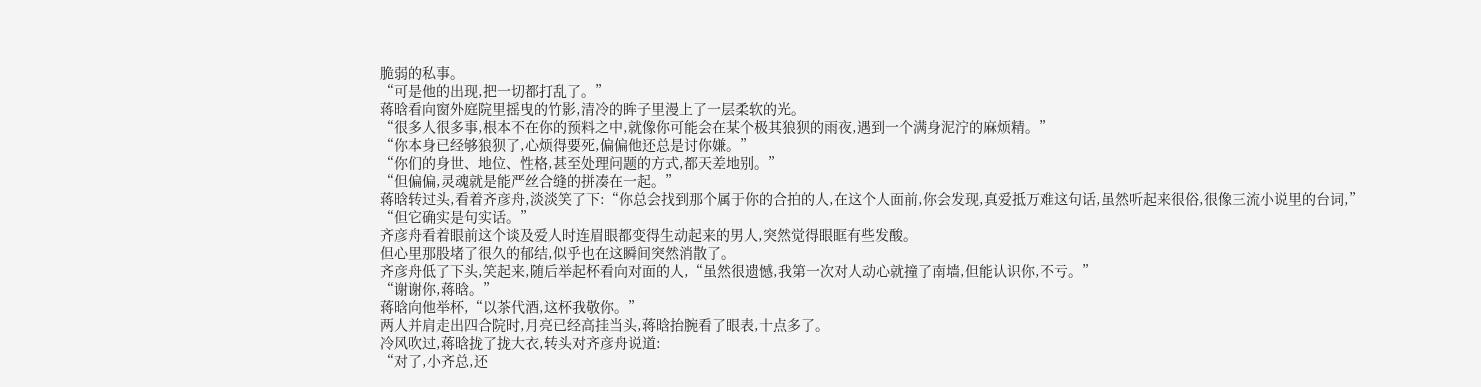脆弱的私事。
“可是他的出现,把一切都打乱了。”
蒋晗看向窗外庭院里摇曳的竹影,清冷的眸子里漫上了一层柔软的光。
“很多人很多事,根本不在你的预料之中,就像你可能会在某个极其狼狈的雨夜,遇到一个满身泥泞的麻烦精。”
“你本身已经够狼狈了,心烦得要死,偏偏他还总是讨你嫌。”
“你们的身世、地位、性格,甚至处理问题的方式,都天差地别。”
“但偏偏,灵魂就是能严丝合缝的拼凑在一起。”
蒋晗转过头,看着齐彦舟,淡淡笑了下:“你总会找到那个属于你的合拍的人,在这个人面前,你会发现,真爱抵万难这句话,虽然听起来很俗,很像三流小说里的台词,”
“但它确实是句实话。”
齐彦舟看着眼前这个谈及爱人时连眉眼都变得生动起来的男人,突然觉得眼眶有些发酸。
但心里那股堵了很久的郁结,似乎也在这瞬间突然消散了。
齐彦舟低了下头,笑起来,随后举起杯看向对面的人,“虽然很遗憾,我第一次对人动心就撞了南墙,但能认识你,不亏。”
“谢谢你,蒋晗。”
蒋晗向他举杯,“以茶代酒,这杯我敬你。”
两人并肩走出四合院时,月亮已经高挂当头,蒋晗抬腕看了眼表,十点多了。
冷风吹过,蒋晗拢了拢大衣,转头对齐彦舟说道:
“对了,小齐总,还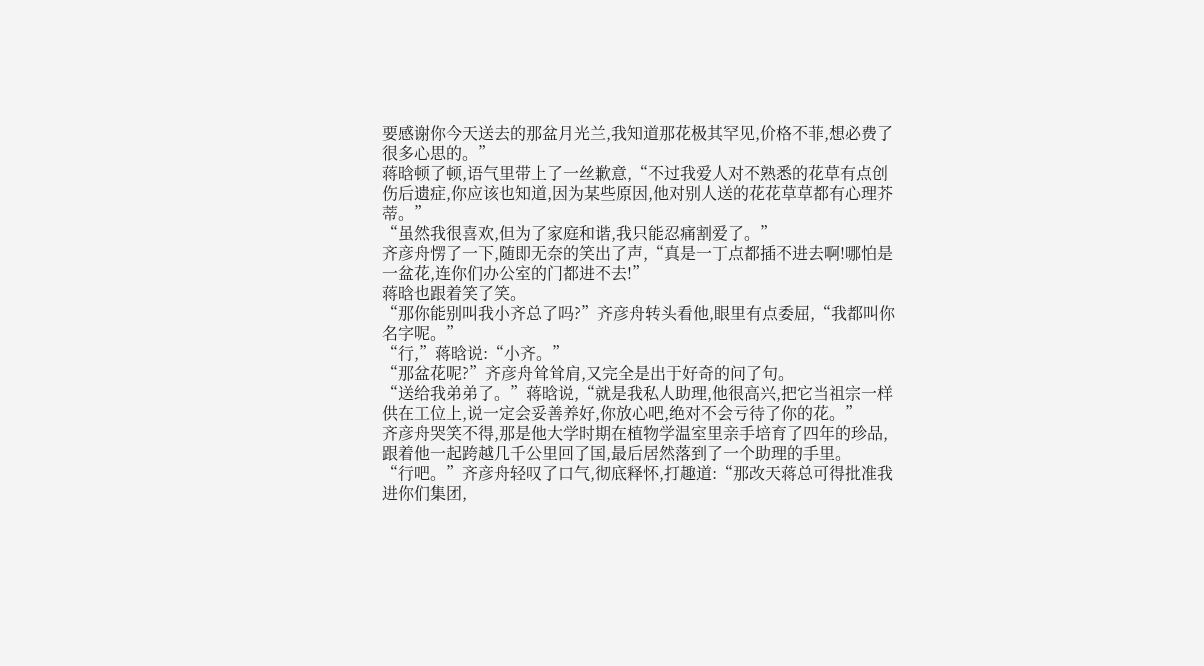要感谢你今天送去的那盆月光兰,我知道那花极其罕见,价格不菲,想必费了很多心思的。”
蒋晗顿了顿,语气里带上了一丝歉意,“不过我爱人对不熟悉的花草有点创伤后遗症,你应该也知道,因为某些原因,他对别人送的花花草草都有心理芥蒂。”
“虽然我很喜欢,但为了家庭和谐,我只能忍痛割爱了。”
齐彦舟愣了一下,随即无奈的笑出了声,“真是一丁点都插不进去啊!哪怕是一盆花,连你们办公室的门都进不去!”
蒋晗也跟着笑了笑。
“那你能别叫我小齐总了吗?”齐彦舟转头看他,眼里有点委屈,“我都叫你名字呢。”
“行,”蒋晗说:“小齐。”
“那盆花呢?”齐彦舟耸耸肩,又完全是出于好奇的问了句。
“送给我弟弟了。”蒋晗说,“就是我私人助理,他很高兴,把它当祖宗一样供在工位上,说一定会妥善养好,你放心吧,绝对不会亏待了你的花。”
齐彦舟哭笑不得,那是他大学时期在植物学温室里亲手培育了四年的珍品,跟着他一起跨越几千公里回了国,最后居然落到了一个助理的手里。
“行吧。”齐彦舟轻叹了口气,彻底释怀,打趣道:“那改天蒋总可得批准我进你们集团,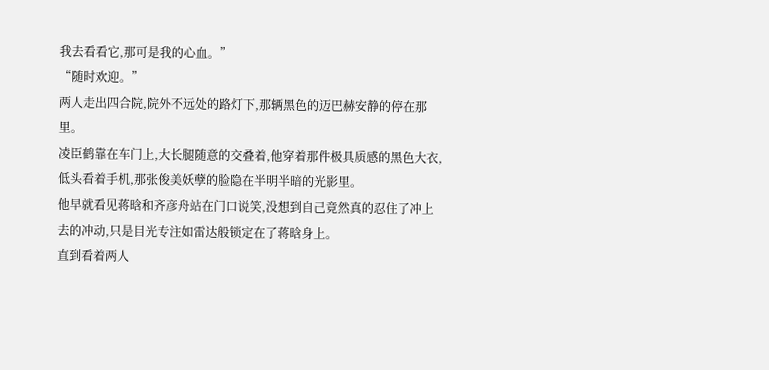我去看看它,那可是我的心血。”
“随时欢迎。”
两人走出四合院,院外不远处的路灯下,那辆黑色的迈巴赫安静的停在那里。
凌臣鹤靠在车门上,大长腿随意的交叠着,他穿着那件极具质感的黑色大衣,低头看着手机,那张俊美妖孽的脸隐在半明半暗的光影里。
他早就看见蒋晗和齐彦舟站在门口说笑,没想到自己竟然真的忍住了冲上去的冲动,只是目光专注如雷达般锁定在了蒋晗身上。
直到看着两人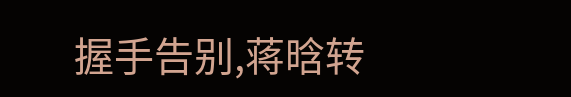握手告别,蒋晗转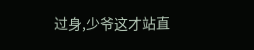过身,少爷这才站直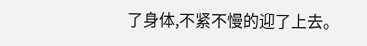了身体,不紧不慢的迎了上去。